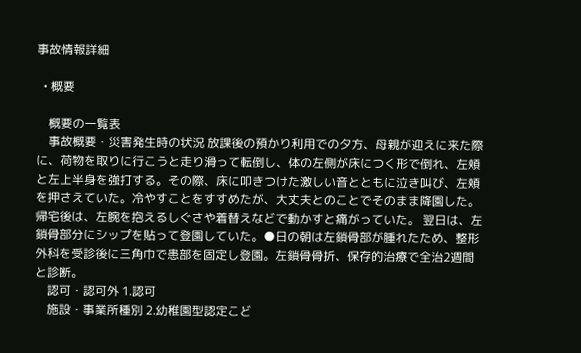事故情報詳細

  • 概要

    概要の一覧表
    事故概要・災害発生時の状況 放課後の預かり利用での夕方、母親が迎えに来た際に、荷物を取りに行こうと走り滑って転倒し、体の左側が床につく形で倒れ、左頬と左上半身を強打する。その際、床に叩きつけた激しい音とともに泣き叫び、左頬を押さえていた。冷やすことをすすめたが、大丈夫とのことでそのまま降園した。帰宅後は、左腕を抱えるしぐさや着替えなどで動かすと痛がっていた。 翌日は、左鎖骨部分にシップを貼って登園していた。●日の朝は左鎖骨部が腫れたため、整形外科を受診後に三角巾で患部を固定し登園。左鎖骨骨折、保存的治療で全治2週間と診断。
    認可・認可外 1.認可
    施設・事業所種別 2.幼稚園型認定こど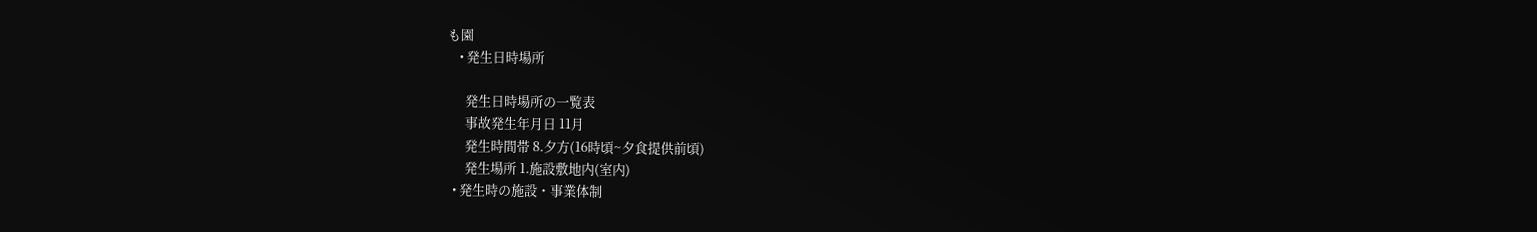も園
    • 発生日時場所

      発生日時場所の一覧表
      事故発生年月日 11月
      発生時間帯 8.夕方(16時頃~夕食提供前頃)
      発生場所 1.施設敷地内(室内)
  • 発生時の施設・事業体制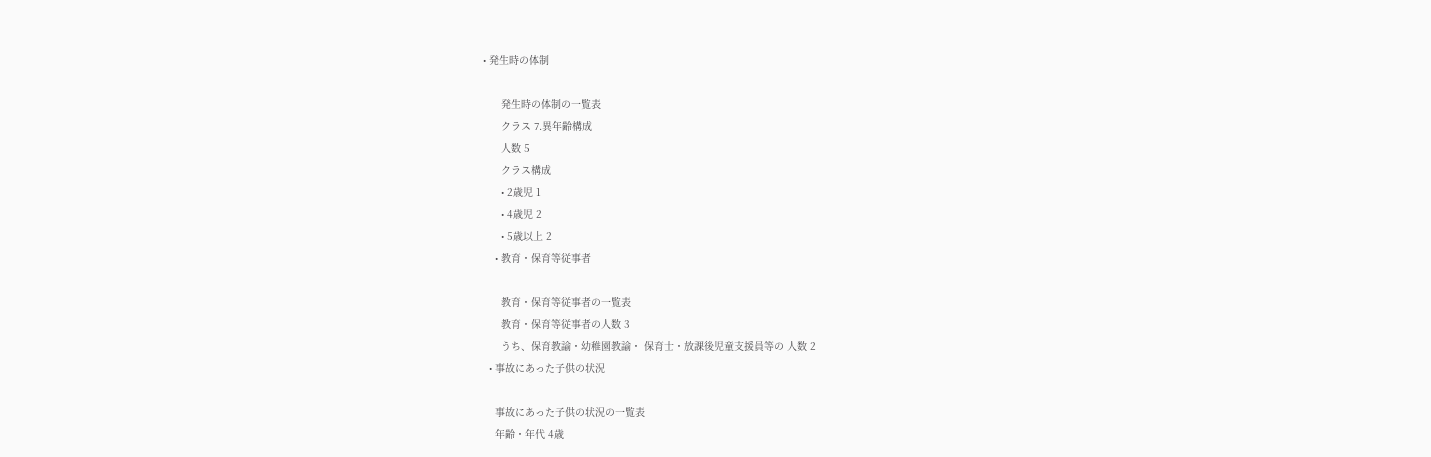• 発生時の体制

      発生時の体制の一覧表
      クラス 7.異年齢構成
      人数 5
      クラス構成
      • 2歳児 1
      • 4歳児 2
      • 5歳以上 2
    • 教育・保育等従事者

      教育・保育等従事者の一覧表
      教育・保育等従事者の人数 3
      うち、保育教諭・幼稚園教諭・ 保育士・放課後児童支援員等の 人数 2
  • 事故にあった子供の状況

    事故にあった子供の状況の一覧表
    年齢・年代 4歳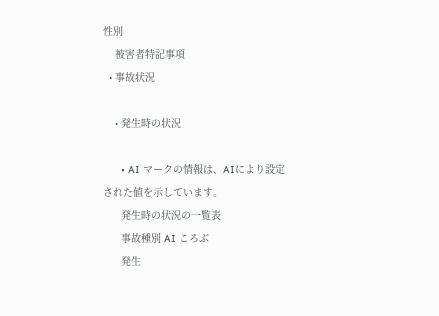性別
    被害者特記事項
  • 事故状況

    • 発生時の状況

      • AI マークの情報は、AIにより設定された値を示しています。
      発生時の状況の一覧表
      事故種別 AI ころぶ
      発生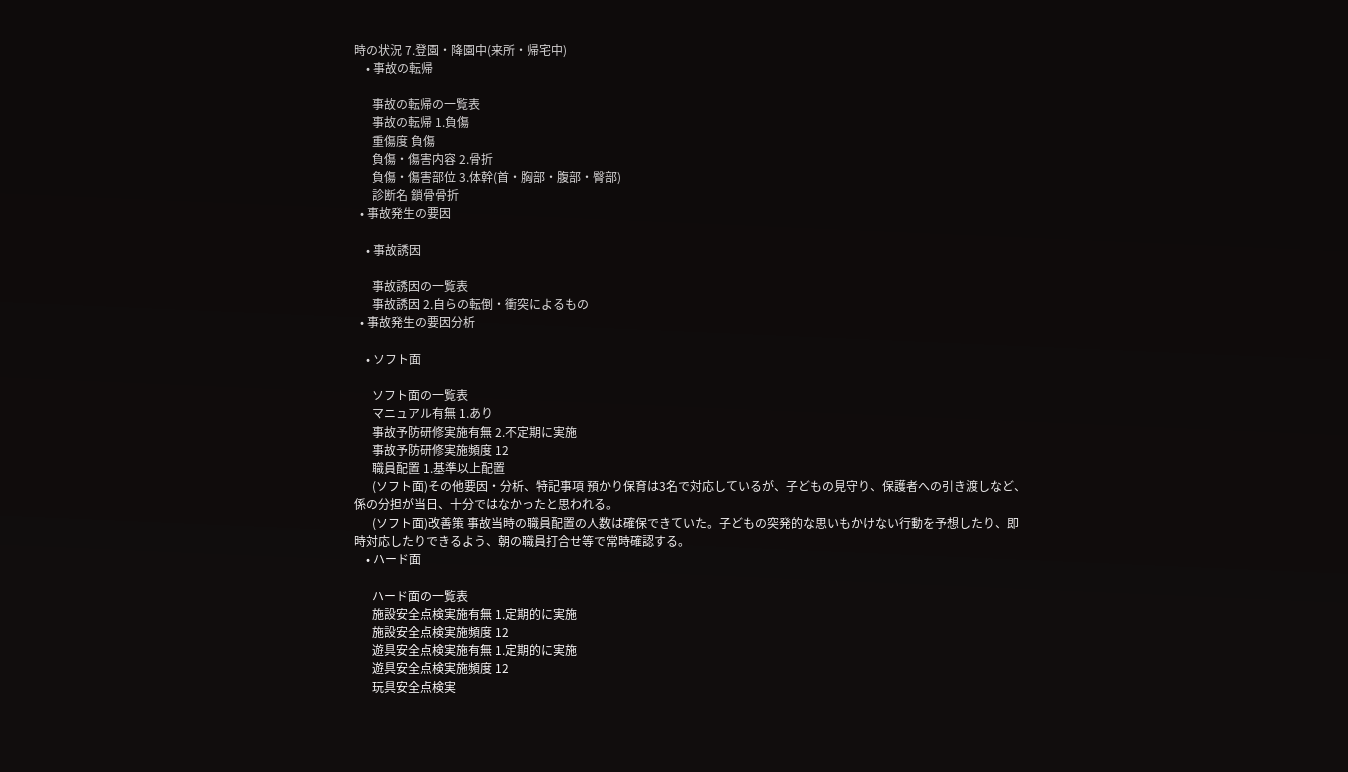時の状況 7.登園・降園中(来所・帰宅中)
    • 事故の転帰

      事故の転帰の一覧表
      事故の転帰 1.負傷
      重傷度 負傷
      負傷・傷害内容 2.骨折
      負傷・傷害部位 3.体幹(首・胸部・腹部・臀部)
      診断名 鎖骨骨折
  • 事故発生の要因

    • 事故誘因

      事故誘因の一覧表
      事故誘因 2.自らの転倒・衝突によるもの
  • 事故発生の要因分析

    • ソフト面

      ソフト面の一覧表
      マニュアル有無 1.あり
      事故予防研修実施有無 2.不定期に実施
      事故予防研修実施頻度 12
      職員配置 1.基準以上配置
      (ソフト面)その他要因・分析、特記事項 預かり保育は3名で対応しているが、子どもの見守り、保護者への引き渡しなど、係の分担が当日、十分ではなかったと思われる。
      (ソフト面)改善策 事故当時の職員配置の人数は確保できていた。子どもの突発的な思いもかけない行動を予想したり、即時対応したりできるよう、朝の職員打合せ等で常時確認する。
    • ハード面

      ハード面の一覧表
      施設安全点検実施有無 1.定期的に実施
      施設安全点検実施頻度 12
      遊具安全点検実施有無 1.定期的に実施
      遊具安全点検実施頻度 12
      玩具安全点検実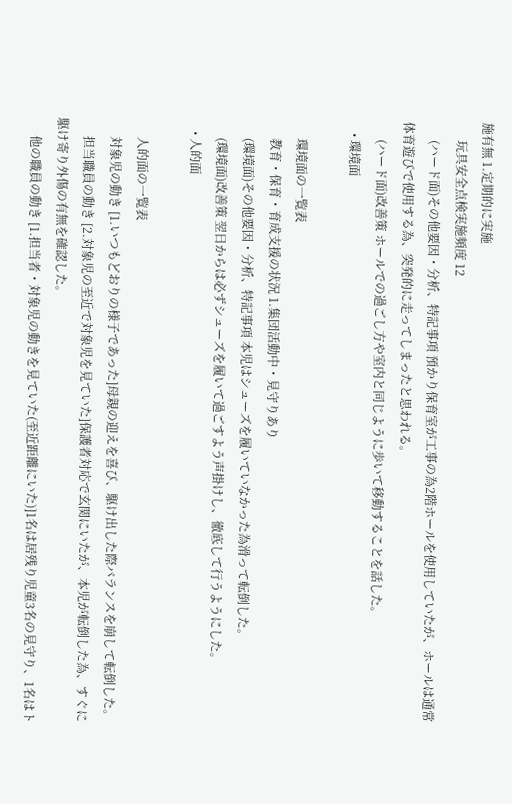施有無 1.定期的に実施
      玩具安全点検実施頻度 12
      (ハード面)その他要因・分析、特記事項 預かり保育室が工事の為2階ホールを使用していたが、ホールは通常体育遊びで使用する為、突発的に走ってしまったと思われる。
      (ハード面)改善策 ホールでの過ごし方や室内と同じように歩いて移動することを話した。
    • 環境面

      環境面の一覧表
      教育・保育・育成支援の状況 1.集団活動中・見守りあり
      (環境面)その他要因・分析、特記事項 本児はシューズを履いていなかった為滑って転倒した。
      (環境面)改善策 翌日からは必ずシューズを履いて過ごすよう声掛けし、徹底して行うようにした。
    • 人的面

      人的面の一覧表
      対象児の動き [1.いつもどおりの様子であった]母親の迎えを喜び、駆け出した際バランスを崩して転倒した。
      担当職員の動き [2.対象児の至近で対象児を見ていた]保護者対応で玄関にいたが、本児が転倒した為、すぐに駆け寄り外傷の有無を確認した。
      他の職員の動き [1.担当者・対象児の動きを見ていた(至近距離にいた)]1名は居残り児童3名の見守り、1名はト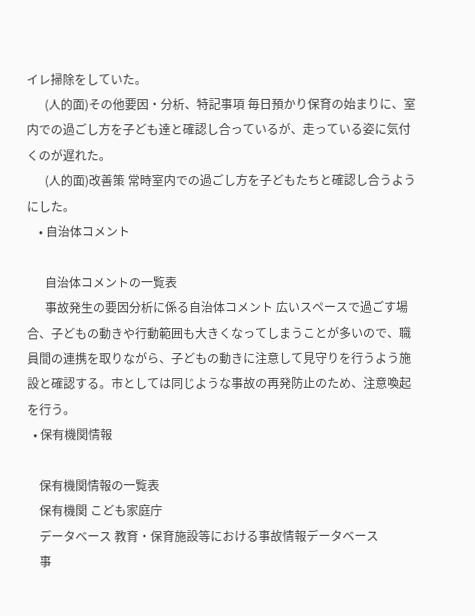イレ掃除をしていた。
      (人的面)その他要因・分析、特記事項 毎日預かり保育の始まりに、室内での過ごし方を子ども達と確認し合っているが、走っている姿に気付くのが遅れた。
      (人的面)改善策 常時室内での過ごし方を子どもたちと確認し合うようにした。
    • 自治体コメント

      自治体コメントの一覧表
      事故発生の要因分析に係る自治体コメント 広いスペースで過ごす場合、子どもの動きや行動範囲も大きくなってしまうことが多いので、職員間の連携を取りながら、子どもの動きに注意して見守りを行うよう施設と確認する。市としては同じような事故の再発防止のため、注意喚起を行う。
  • 保有機関情報

    保有機関情報の一覧表
    保有機関 こども家庭庁
    データベース 教育・保育施設等における事故情報データベース
    事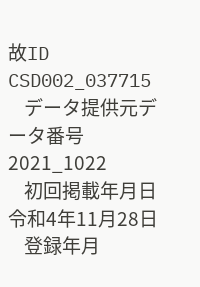故ID CSD002_037715
    データ提供元データ番号 2021_1022
    初回掲載年月日 令和4年11月28日
    登録年月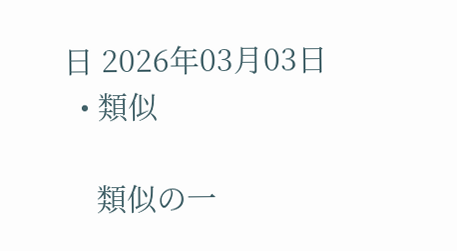日 2026年03月03日
  • 類似

    類似の一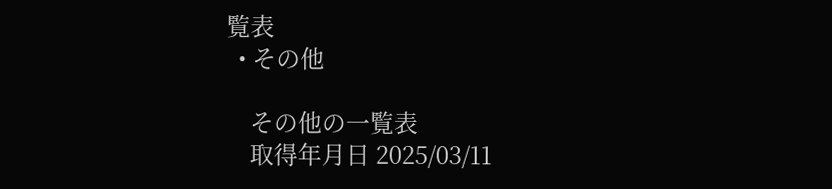覧表
  • その他

    その他の一覧表
    取得年月日 2025/03/11